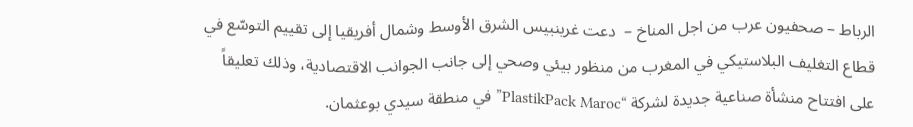الرباط – صحفيون عرب من اجل المناخ –  دعت غرينبيس الشرق الأوسط وشمال أفريقيا إلى تقييم التوسّع في قطاع التغليف البلاستيكي في المغرب من منظور بيئي وصحي إلى جانب الجوانب الاقتصادية، وذلك تعليقاً على افتتاح منشأة صناعية جديدة لشركة “PlastikPack Maroc” في منطقة سيدي بوعثمان.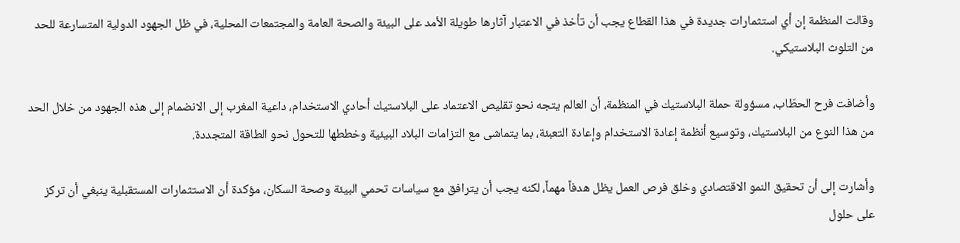وقالت المنظمة إن أي استثمارات جديدة في هذا القطاع يجب أن تأخذ في الاعتبار آثارها طويلة الأمد على البيئة والصحة العامة والمجتمعات المحلية، في ظل الجهود الدولية المتسارعة للحد من التلوث البلاستيكي.

وأضافت فرح الحطّاب، مسؤولة حملة البلاستيك في المنظمة، أن العالم يتجه نحو تقليص الاعتماد على البلاستيك أحادي الاستخدام، داعية المغرب إلى الانضمام إلى هذه الجهود من خلال الحد من هذا النوع من البلاستيك، وتوسيع أنظمة إعادة الاستخدام وإعادة التعبئة، بما يتماشى مع التزامات البلاد البيئية وخططها للتحول نحو الطاقة المتجددة.

وأشارت إلى أن تحقيق النمو الاقتصادي وخلق فرص العمل يظل هدفاً مهماً، لكنه يجب أن يترافق مع سياسات تحمي البيئة وصحة السكان، مؤكدة أن الاستثمارات المستقبلية ينبغي أن تركز على حلول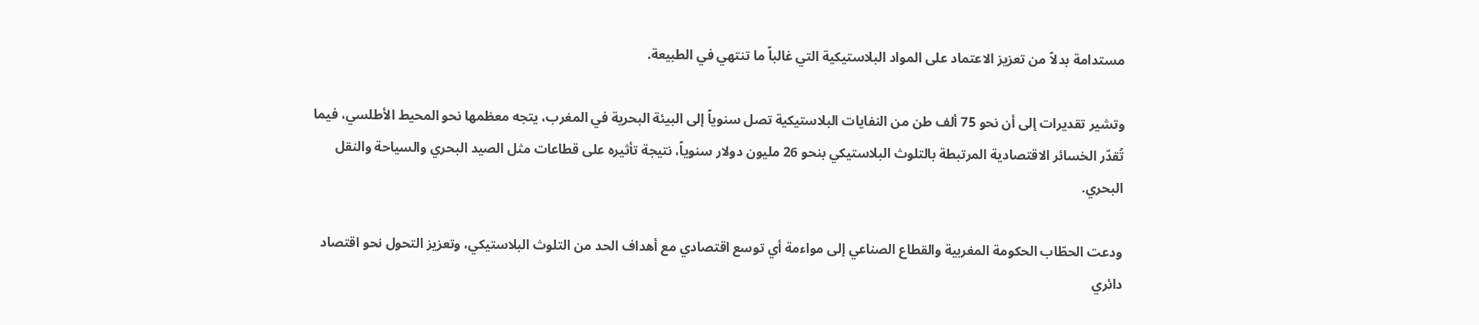مستدامة بدلاً من تعزيز الاعتماد على المواد البلاستيكية التي غالباً ما تنتهي في الطبيعة.

وتشير تقديرات إلى أن نحو 75 ألف طن من النفايات البلاستيكية تصل سنوياً إلى البيئة البحرية في المغرب، يتجه معظمها نحو المحيط الأطلسي، فيما تُقدّر الخسائر الاقتصادية المرتبطة بالتلوث البلاستيكي بنحو 26 مليون دولار سنوياً، نتيجة تأثيره على قطاعات مثل الصيد البحري والسياحة والنقل البحري.

ودعت الحطّاب الحكومة المغربية والقطاع الصناعي إلى مواءمة أي توسع اقتصادي مع أهداف الحد من التلوث البلاستيكي، وتعزيز التحول نحو اقتصاد دائري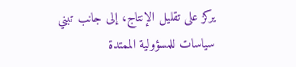يركز على تقليل الإنتاج، إلى جانب تبني سياسات للمسؤولية الممتدة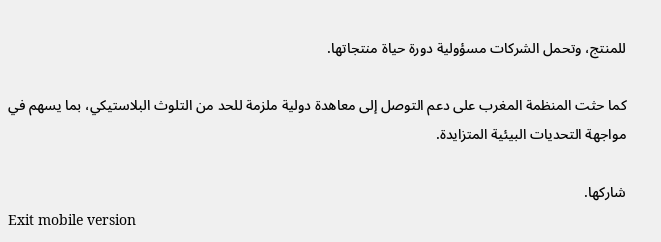للمنتج، وتحمل الشركات مسؤولية دورة حياة منتجاتها.

كما حثت المنظمة المغرب على دعم التوصل إلى معاهدة دولية ملزمة للحد من التلوث البلاستيكي، بما يسهم في مواجهة التحديات البيئية المتزايدة.

شاركها.
Exit mobile version